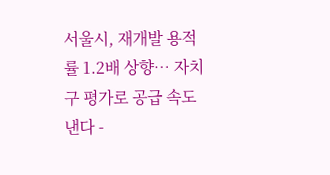서울시, 재개발 용적률 1.2배 상향… 자치구 평가로 공급 속도낸다 -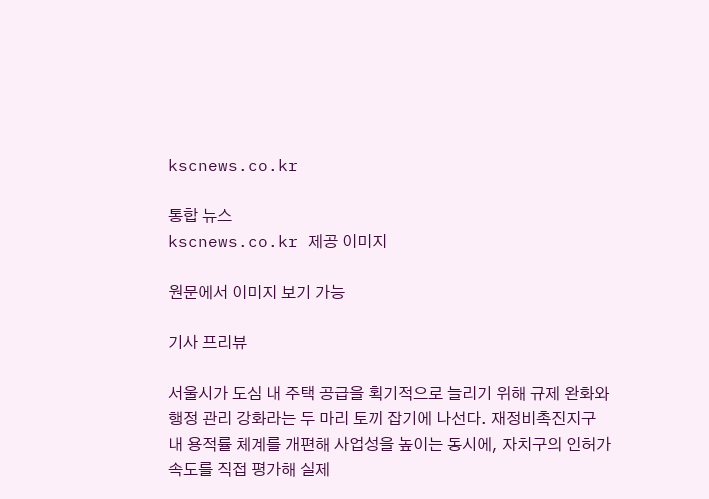kscnews.co.kr

통합 뉴스
kscnews.co.kr 제공 이미지

원문에서 이미지 보기 가능

기사 프리뷰

서울시가 도심 내 주택 공급을 획기적으로 늘리기 위해 규제 완화와 행정 관리 강화라는 두 마리 토끼 잡기에 나선다. 재정비촉진지구 내 용적률 체계를 개편해 사업성을 높이는 동시에, 자치구의 인허가 속도를 직접 평가해 실제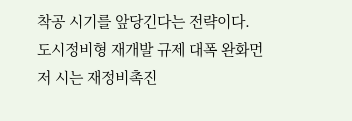착공 시기를 앞당긴다는 전략이다. 도시정비형 재개발 규제 대폭 완화먼저 시는 재정비촉진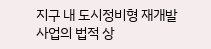지구 내 도시정비형 재개발 사업의 법적 상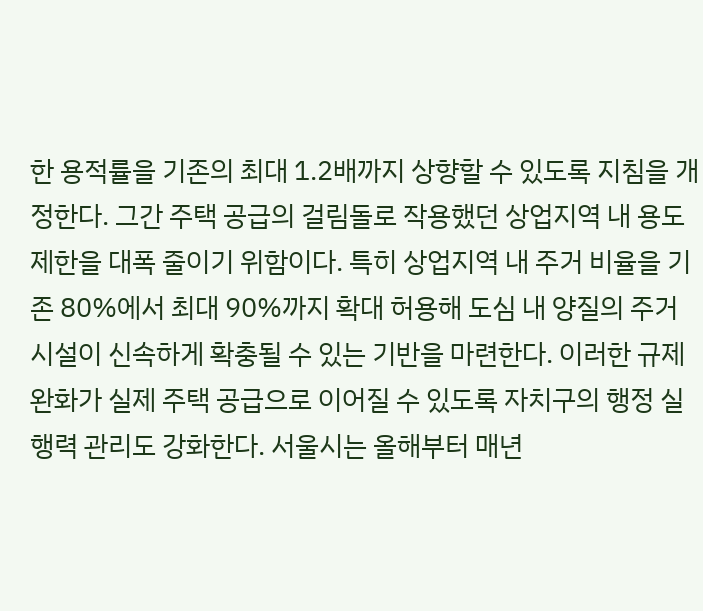한 용적률을 기존의 최대 1.2배까지 상향할 수 있도록 지침을 개정한다. 그간 주택 공급의 걸림돌로 작용했던 상업지역 내 용도 제한을 대폭 줄이기 위함이다. 특히 상업지역 내 주거 비율을 기존 80%에서 최대 90%까지 확대 허용해 도심 내 양질의 주거 시설이 신속하게 확충될 수 있는 기반을 마련한다. 이러한 규제 완화가 실제 주택 공급으로 이어질 수 있도록 자치구의 행정 실행력 관리도 강화한다. 서울시는 올해부터 매년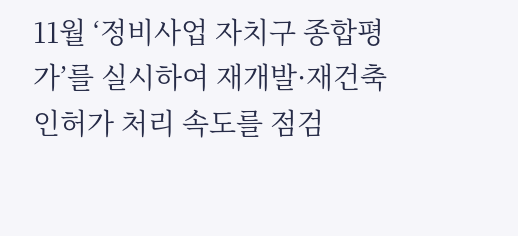11월 ‘정비사업 자치구 종합평가’를 실시하여 재개발·재건축 인허가 처리 속도를 점검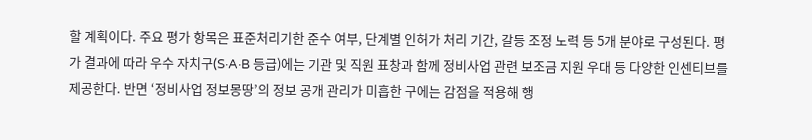할 계획이다. 주요 평가 항목은 표준처리기한 준수 여부, 단계별 인허가 처리 기간, 갈등 조정 노력 등 5개 분야로 구성된다. 평가 결과에 따라 우수 자치구(S·A·B 등급)에는 기관 및 직원 표창과 함께 정비사업 관련 보조금 지원 우대 등 다양한 인센티브를 제공한다. 반면 ‘정비사업 정보몽땅’의 정보 공개 관리가 미흡한 구에는 감점을 적용해 행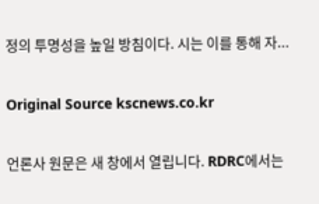정의 투명성을 높일 방침이다. 시는 이를 통해 자...

Original Source kscnews.co.kr

언론사 원문은 새 창에서 열립니다. RDRC에서는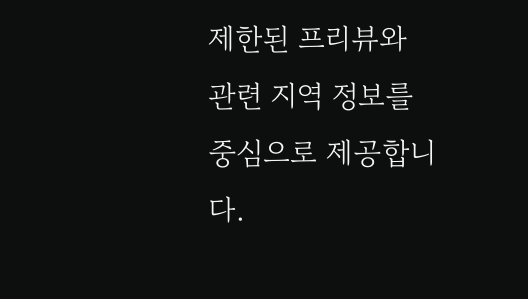제한된 프리뷰와 관련 지역 정보를 중심으로 제공합니다.